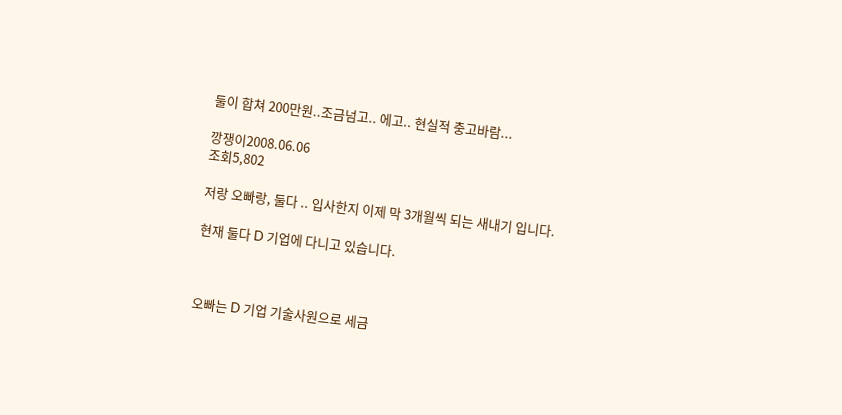둘이 합쳐 200만원..조금넘고.. 에고.. 현실적 충고바람...

깡쟁이2008.06.06
조회5,802

저랑 오빠랑, 둘다 .. 입사한지 이제 막 3개월씩 되는 새내기 입니다.

현재 둘다 D 기업에 다니고 있습니다.



오빠는 D 기업 기술사원으로 세금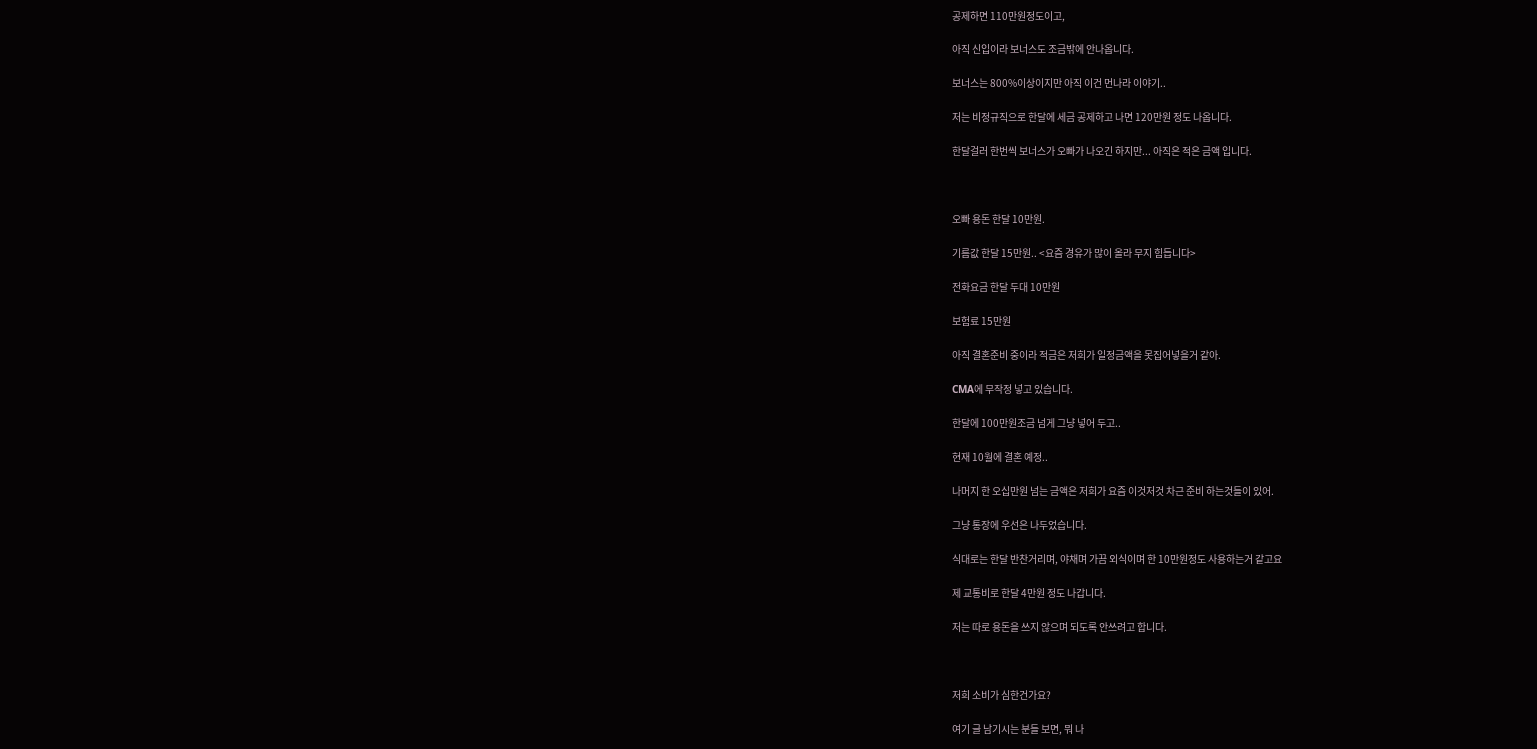공제하면 110만원정도이고,

아직 신입이라 보너스도 조금밖에 안나옵니다.

보너스는 800%이상이지만 아직 이건 먼나라 이야기..

저는 비정규직으로 한달에 세금 공제하고 나면 120만원 정도 나옵니다.

한달걸러 한번씩 보너스가 오빠가 나오긴 하지만... 아직은 적은 금액 입니다.



오빠 용돈 한달 10만원.

기름값 한달 15만원.. <요즘 경유가 많이 올라 무지 힘듭니다>

전화요금 한달 두대 10만원

보험료 15만원

아직 결혼준비 중이라 적금은 저희가 일정금액을 못집어넣을거 같아.

CMA에 무작정 넣고 있습니다.

한달에 100만원조금 넘게 그냥 넣어 두고..

현재 10월에 결혼 예정..

나머지 한 오십만원 넘는 금액은 저희가 요즘 이것저것 차근 준비 하는것들이 있어.

그냥 통장에 우선은 나두었습니다.

식대로는 한달 반찬거리며, 야채며 가끔 외식이며 한 10만원정도 사용하는거 같고요

제 교통비로 한달 4만원 정도 나갑니다.

저는 따로 용돈을 쓰지 않으며 되도록 안쓰려고 합니다.



저희 소비가 심한건가요?

여기 글 남기시는 분들 보면, 뭐 나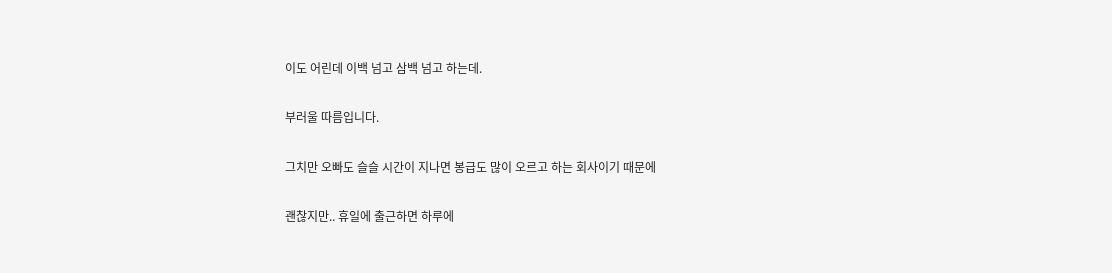이도 어린데 이백 넘고 삼백 넘고 하는데.

부러울 따름입니다.

그치만 오빠도 슬슬 시간이 지나면 봉급도 많이 오르고 하는 회사이기 때문에

괜찮지만.. 휴일에 출근하면 하루에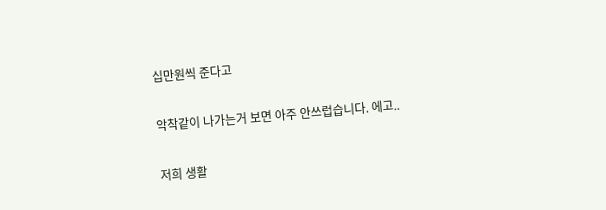십만원씩 준다고

악착같이 나가는거 보면 아주 안쓰럽습니다. 에고..

저희 생활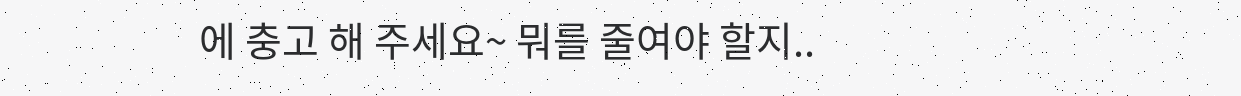에 충고 해 주세요~ 뭐를 줄여야 할지..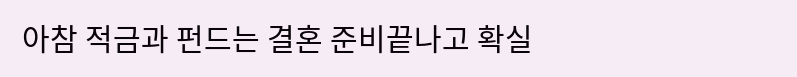아참 적금과 펀드는 결혼 준비끝나고 확실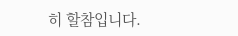히 할참입니다.